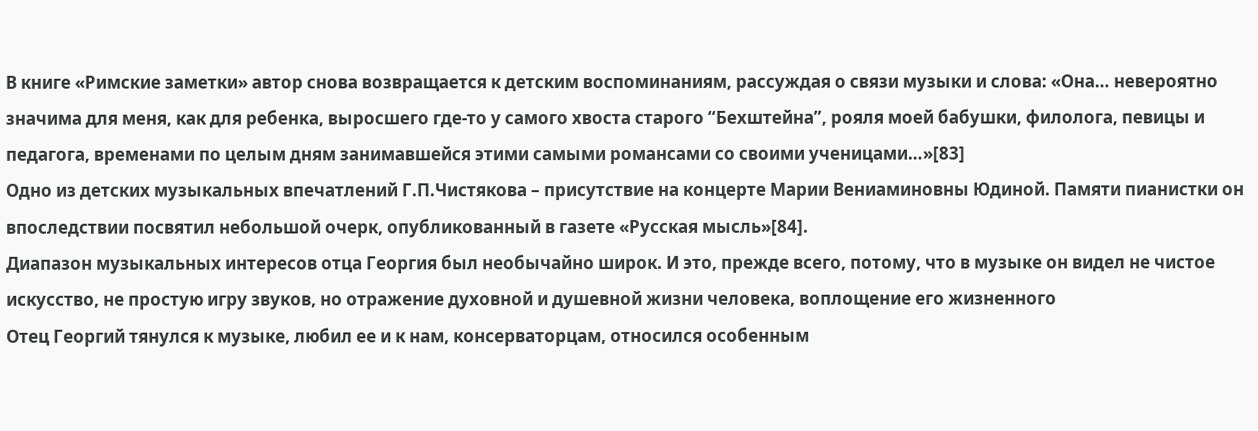В книге «Римские заметки» автор снова возвращается к детским воспоминаниям, рассуждая о связи музыки и слова: «Она… невероятно значима для меня, как для ребенка, выросшего где-то у самого хвоста старого “Бехштейна”, рояля моей бабушки, филолога, певицы и педагога, временами по целым дням занимавшейся этими самыми романсами со своими ученицами…»[83]
Одно из детских музыкальных впечатлений Г.П.Чистякова – присутствие на концерте Марии Вениаминовны Юдиной. Памяти пианистки он впоследствии посвятил небольшой очерк, опубликованный в газете «Русская мысль»[84].
Диапазон музыкальных интересов отца Георгия был необычайно широк. И это, прежде всего, потому, что в музыке он видел не чистое искусство, не простую игру звуков, но отражение духовной и душевной жизни человека, воплощение его жизненного
Отец Георгий тянулся к музыке, любил ее и к нам, консерваторцам, относился особенным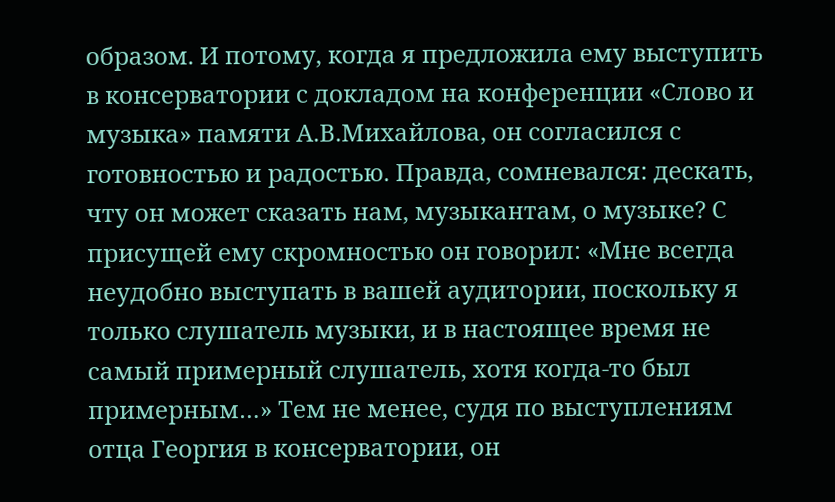образом. И потому, когда я предложила ему выступить в консерватории с докладом на конференции «Слово и музыка» памяти А.В.Михайлова, он согласился с готовностью и радостью. Правда, сомневался: дескать, чту он может сказать нам, музыкантам, о музыке? С присущей ему скромностью он говорил: «Мне всегда неудобно выступать в вашей аудитории, поскольку я только слушатель музыки, и в настоящее время не самый примерный слушатель, хотя когда-то был примерным…» Тем не менее, судя по выступлениям отца Георгия в консерватории, он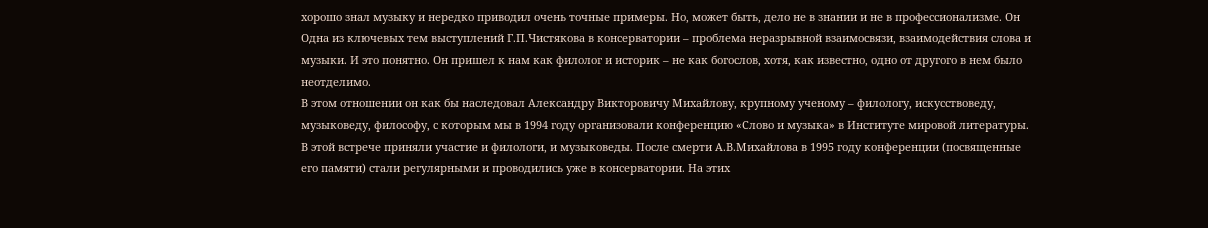хорошо знал музыку и нередко приводил очень точные примеры. Но, может быть, дело не в знании и не в профессионализме. Он
Одна из ключевых тем выступлений Г.П.Чистякова в консерватории – проблема неразрывной взаимосвязи, взаимодействия слова и музыки. И это понятно. Он пришел к нам как филолог и историк – не как богослов, хотя, как известно, одно от другого в нем было неотделимо.
В этом отношении он как бы наследовал Александру Викторовичу Михайлову, крупному ученому – филологу, искусствоведу, музыковеду, философу, с которым мы в 1994 году организовали конференцию «Слово и музыка» в Институте мировой литературы. В этой встрече приняли участие и филологи, и музыковеды. После смерти А.В.Михайлова в 1995 году конференции (посвященные его памяти) стали регулярными и проводились уже в консерватории. На этих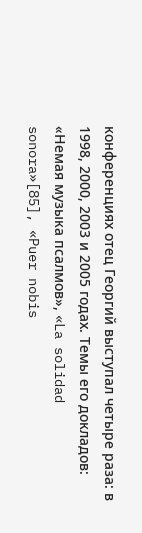конференциях отец Георгий выступал четыре раза: в 1998, 2000, 2003 и 2005 годах. Темы его докладов: «Немая музыка псалмов», «La solidad sonora»[85], «Puer nobis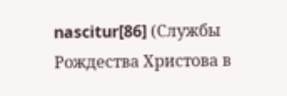nascitur[86] (Службы Рождества Христова в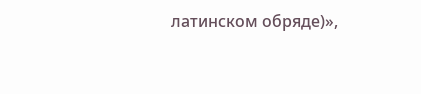латинском обряде)»,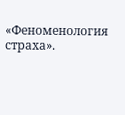«Феноменология страха».